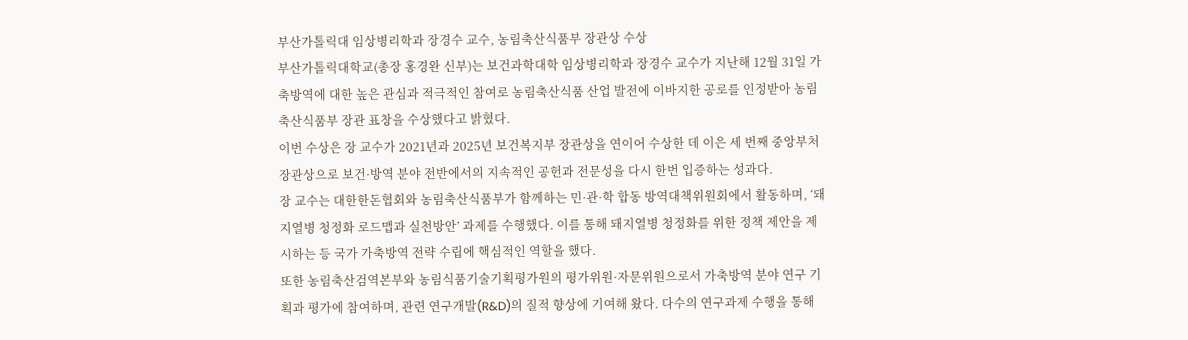부산가톨릭대 임상병리학과 장경수 교수, 농림축산식품부 장관상 수상
부산가톨릭대학교(총장 홍경완 신부)는 보건과학대학 임상병리학과 장경수 교수가 지난해 12월 31일 가축방역에 대한 높은 관심과 적극적인 참여로 농림축산식품 산업 발전에 이바지한 공로를 인정받아 농림축산식품부 장관 표창을 수상했다고 밝혔다.
이번 수상은 장 교수가 2021년과 2025년 보건복지부 장관상을 연이어 수상한 데 이은 세 번째 중앙부처 장관상으로 보건·방역 분야 전반에서의 지속적인 공헌과 전문성을 다시 한번 입증하는 성과다.
장 교수는 대한한돈협회와 농림축산식품부가 함께하는 민·관·학 합동 방역대책위원회에서 활동하며, ‘돼지열병 청정화 로드맵과 실천방안’ 과제를 수행했다. 이를 통해 돼지열병 청정화를 위한 정책 제안을 제시하는 등 국가 가축방역 전략 수립에 핵심적인 역할을 했다.
또한 농림축산검역본부와 농림식품기술기획평가원의 평가위원·자문위원으로서 가축방역 분야 연구 기획과 평가에 참여하며, 관련 연구개발(R&D)의 질적 향상에 기여해 왔다. 다수의 연구과제 수행을 통해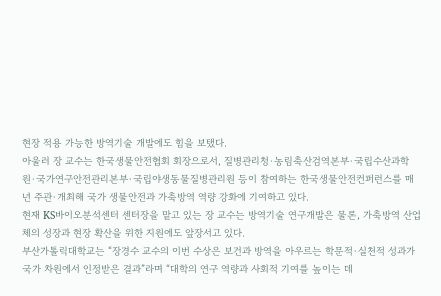현장 적용 가능한 방역기술 개발에도 힘을 보탰다.
아울러 장 교수는 한국생물안전협회 회장으로서, 질병관리청·농림축산검역본부·국립수산과학원·국가연구안전관리본부·국립야생동물질병관리원 등이 참여하는 한국생물안전컨퍼런스를 매년 주관·개최해 국가 생물안전과 가축방역 역량 강화에 기여하고 있다.
현재 KS바이오분석센터 센터장을 맡고 있는 장 교수는 방역기술 연구개발은 물론, 가축방역 산업체의 성장과 현장 확산을 위한 지원에도 앞장서고 있다.
부산가톨릭대학교는 “장경수 교수의 이번 수상은 보건과 방역을 아우르는 학문적·실천적 성과가 국가 차원에서 인정받은 결과”라며 “대학의 연구 역량과 사회적 기여를 높이는 데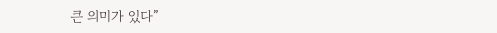큰 의미가 있다”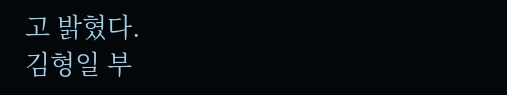고 밝혔다.
김형일 부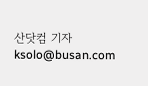산닷컴 기자 ksolo@busan.com